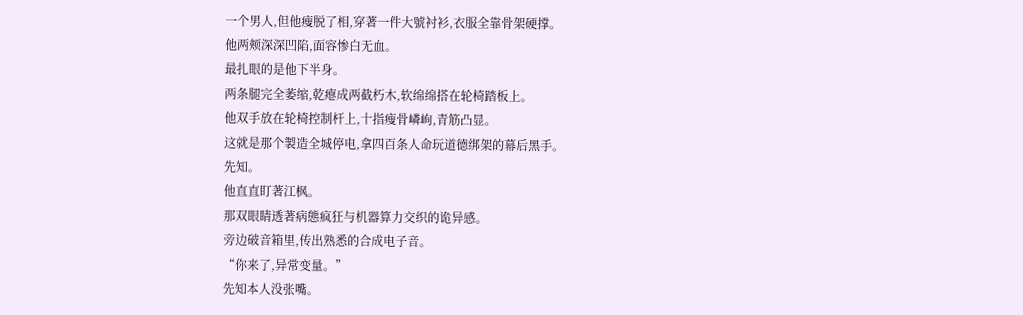一个男人,但他瘦脱了相,穿著一件大號衬衫,衣服全靠骨架硬撑。
他两颊深深凹陷,面容惨白无血。
最扎眼的是他下半身。
两条腿完全萎缩,乾瘪成两截朽木,软绵绵搭在轮椅踏板上。
他双手放在轮椅控制杆上,十指瘦骨嶙峋,青筋凸显。
这就是那个製造全城停电,拿四百条人命玩道德绑架的幕后黑手。
先知。
他直直盯著江枫。
那双眼睛透著病態疯狂与机器算力交织的诡异感。
旁边破音箱里,传出熟悉的合成电子音。
“你来了,异常变量。”
先知本人没张嘴。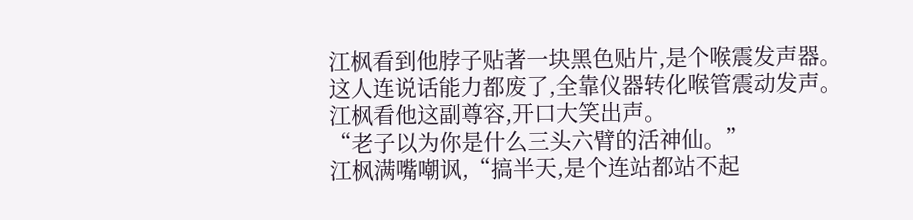江枫看到他脖子贴著一块黑色贴片,是个喉震发声器。
这人连说话能力都废了,全靠仪器转化喉管震动发声。
江枫看他这副尊容,开口大笑出声。
“老子以为你是什么三头六臂的活神仙。”
江枫满嘴嘲讽,“搞半天,是个连站都站不起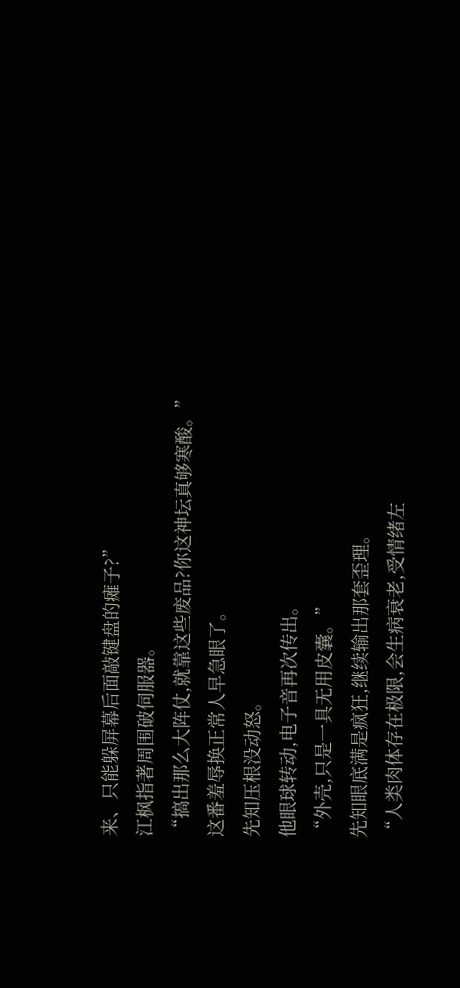来、只能躲屏幕后面敲键盘的瘫子?”
江枫指著周围破伺服器。
“搞出那么大阵仗,就靠这些废品?你这神坛真够寒酸。”
这番羞辱换正常人早急眼了。
先知压根没动怒。
他眼球转动,电子音再次传出。
“外壳,只是一具无用皮囊。”
先知眼底满是疯狂,继续输出那套歪理。
“人类肉体存在极限,会生病衰老,受情绪左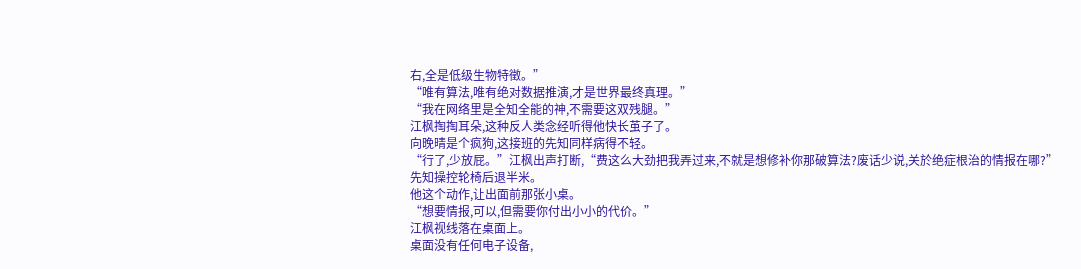右,全是低级生物特徵。”
“唯有算法,唯有绝对数据推演,才是世界最终真理。”
“我在网络里是全知全能的神,不需要这双残腿。”
江枫掏掏耳朵,这种反人类念经听得他快长茧子了。
向晚晴是个疯狗,这接班的先知同样病得不轻。
“行了,少放屁。”江枫出声打断,“费这么大劲把我弄过来,不就是想修补你那破算法?废话少说,关於绝症根治的情报在哪?”
先知操控轮椅后退半米。
他这个动作,让出面前那张小桌。
“想要情报,可以,但需要你付出小小的代价。”
江枫视线落在桌面上。
桌面没有任何电子设备,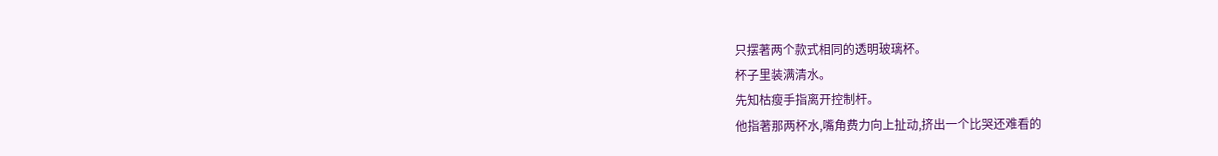只摆著两个款式相同的透明玻璃杯。
杯子里装满清水。
先知枯瘦手指离开控制杆。
他指著那两杯水,嘴角费力向上扯动,挤出一个比哭还难看的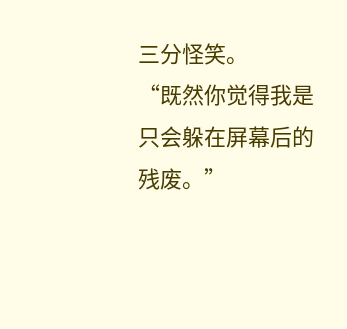三分怪笑。
“既然你觉得我是只会躲在屏幕后的残废。”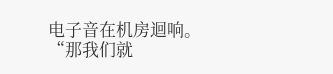电子音在机房迴响。
“那我们就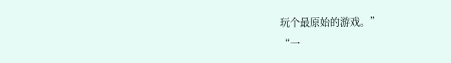玩个最原始的游戏。”
“一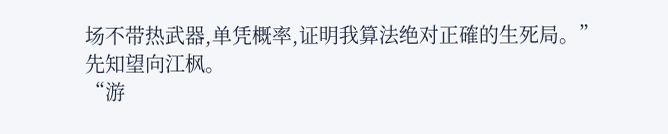场不带热武器,单凭概率,证明我算法绝对正確的生死局。”
先知望向江枫。
“游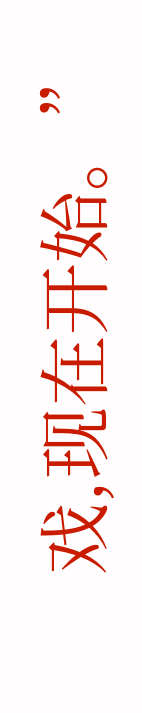戏,现在开始。”